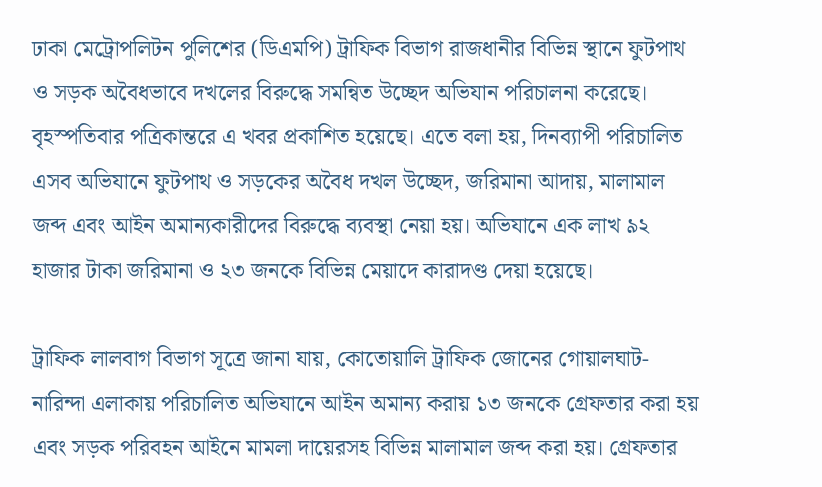ঢাকা মেট্রোপলিটন পুলিশের (ডিএমপি) ট্রাফিক বিভাগ রাজধানীর বিভিন্ন স্থানে ফুটপাথ ও সড়ক অবৈধভাবে দখলের বিরুদ্ধে সমন্বিত উচ্ছেদ অভিযান পরিচালনা করেছে। বৃহস্পতিবার পত্রিকান্তরে এ খবর প্রকাশিত হয়েছে। এতে বলা হয়, দিনব্যাপী পরিচালিত এসব অভিযানে ফুটপাথ ও সড়কের অবৈধ দখল উচ্ছেদ, জরিমানা আদায়, মালামাল জব্দ এবং আইন অমান্যকারীদের বিরুদ্ধে ব্যবস্থা নেয়া হয়। অভিযানে এক লাখ ৯২ হাজার টাকা জরিমানা ও ২৩ জনকে বিভিন্ন মেয়াদে কারাদণ্ড দেয়া হয়েছে।

ট্রাফিক লালবাগ বিভাগ সূত্রে জানা যায়, কোতোয়ালি ট্রাফিক জোনের গোয়ালঘাট-নারিন্দা এলাকায় পরিচালিত অভিযানে আইন অমান্য করায় ১৩ জনকে গ্রেফতার করা হয় এবং সড়ক পরিবহন আইনে মামলা দায়েরসহ বিভিন্ন মালামাল জব্দ করা হয়। গ্রেফতার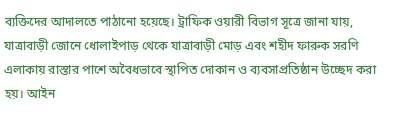ব্যক্তিদের আদালতে পাঠানো হয়েছে। ট্রাফিক ওয়ারী বিভাগ সূত্রে জানা যায়, যাত্রাবাড়ী জোনে ধোলাইপাড় থেকে যাত্রাবাড়ী মোড় এবং শহীদ ফারুক সরণি এলাকায় রাস্তার পাশে অবৈধভাবে স্থাপিত দোকান ও ব্যবসাপ্রতিষ্ঠান উচ্ছেদ করা হয়। আইন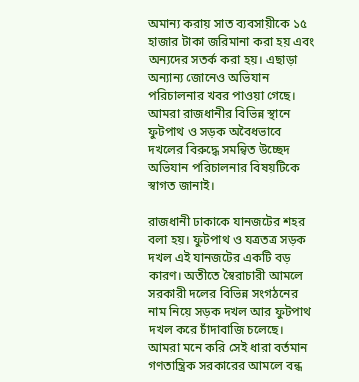অমান্য করায় সাত ব্যবসায়ীকে ১৫ হাজার টাকা জরিমানা করা হয় এবং অন্যদের সতর্ক করা হয়। এছাড়া অন্যান্য জোনেও অভিযান পরিচালনার খবর পাওয়া গেছে। আমরা রাজধানীর বিভিন্ন স্থানে ফুটপাথ ও সড়ক অবৈধভাবে দখলের বিরুদ্ধে সমন্বিত উচ্ছেদ অভিযান পরিচালনার বিষয়টিকে স্বাগত জানাই।

রাজধানী ঢাকাকে যানজটের শহর বলা হয়। ফুটপাথ ও যত্রতত্র সড়ক দখল এই যানজটের একটি বড় কারণ। অতীতে স্বৈরাচারী আমলে সরকারী দলের বিভিন্ন সংগঠনের নাম নিয়ে সড়ক দখল আর ফুটপাথ দখল করে চাঁদাবাজি চলেছে। আমরা মনে করি সেই ধারা বর্তমান গণতান্ত্রিক সরকারের আমলে বন্ধ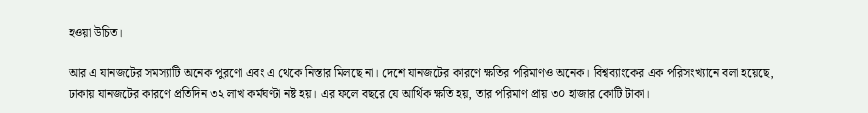হওয়া উচিত।

আর এ যানজটের সমস্যাটি অনেক পুরণো এবং এ থেকে নিস্তার মিলছে না। দেশে যানজটের কারণে ক্ষতির পরিমাণও অনেক। বিশ্বব্যাংকের এক পরিসংখ্যানে বলা হয়েছে, ঢাকায় যানজটের কারণে প্রতিদিন ৩২ লাখ কর্মঘণ্টা নষ্ট হয়। এর ফলে বছরে যে আর্থিক ক্ষতি হয়, তার পরিমাণ প্রায় ৩০ হাজার কোটি টাকা।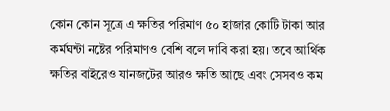কোন কোন সূত্রে এ ক্ষতির পরিমাণ ৫০ হাজার কোটি টাকা আর কর্মঘন্টা নষ্টের পরিমাণও বেশি বলে দাবি করা হয়। তবে আর্থিক ক্ষতির বাইরেও যানজটের আরও ক্ষতি আছে এবং সেসবও কম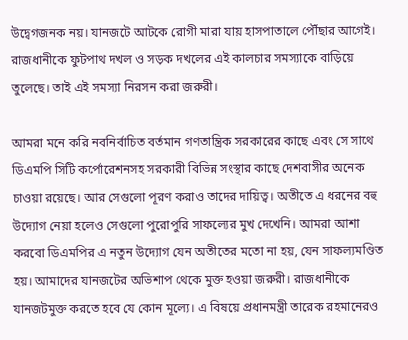উদ্বেগজনক নয়। যানজটে আটকে রোগী মারা যায় হাসপাতালে পৌঁছার আগেই। রাজধানীকে ফুটপাথ দখল ও সড়ক দখলের এই কালচার সমস্যাকে বাড়িয়ে তুলেছে। তাই এই সমস্যা নিরসন করা জরুরী।

আমরা মনে করি নবনির্বাচিত বর্তমান গণতান্ত্রিক সরকারের কাছে এবং সে সাথে ডিএমপি সিটি কর্পোরেশনসহ সরকারী বিভিন্ন সংস্থার কাছে দেশবাসীর অনেক চাওয়া রয়েছে। আর সেগুলো পূরণ করাও তাদের দায়িত্ব। অতীতে এ ধরনের বহু উদ্যোগ নেয়া হলেও সেগুলো পুরোপুরি সাফল্যের মুখ দেখেনি। আমরা আশা করবো ডিএমপির এ নতুন উদ্যোগ যেন অতীতের মতো না হয়, যেন সাফল্যমণ্ডিত হয়। আমাদের যানজটের অভিশাপ থেকে মুক্ত হওয়া জরুরী। রাজধানীকে যানজটমুক্ত করতে হবে যে কোন মূল্যে। এ বিষয়ে প্রধানমন্ত্রী তারেক রহমানেরও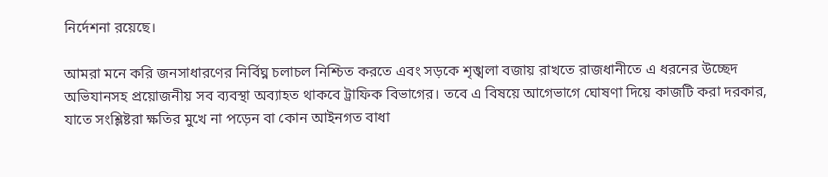নির্দেশনা রয়েছে।

আমরা মনে করি জনসাধারণের নির্বিঘ্ন চলাচল নিশ্চিত করতে এবং সড়কে শৃঙ্খলা বজায় রাখতে রাজধানীতে এ ধরনের উচ্ছেদ অভিযানসহ প্রয়োজনীয় সব ব্যবস্থা অব্যাহত থাকবে ট্রাফিক বিভাগের। তবে এ বিষয়ে আগেভাগে ঘোষণা দিয়ে কাজটি করা দরকার, যাতে সংশ্লিষ্টরা ক্ষতির মুখে না পড়েন বা কোন আইনগত বাধা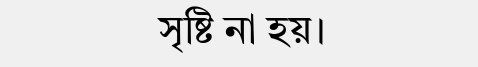সৃষ্টি না হয়।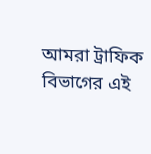আমরা ট্রাফিক বিভাগের এই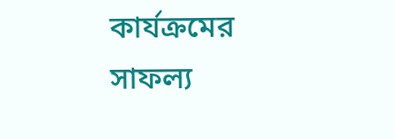কার্যক্রমের সাফল্য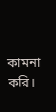কামনা করি।